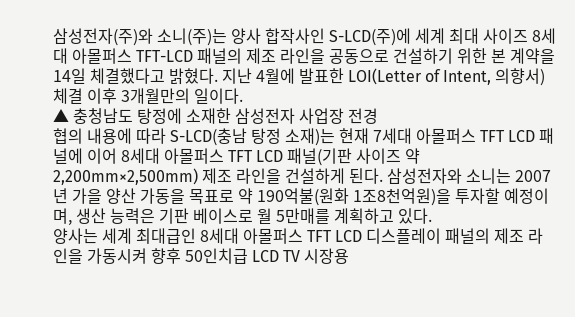삼성전자(주)와 소니(주)는 양사 합작사인 S-LCD(주)에 세계 최대 사이즈 8세대 아몰퍼스 TFT-LCD 패널의 제조 라인을 공동으로 건설하기 위한 본 계약을 14일 체결했다고 밝혔다. 지난 4월에 발표한 LOI(Letter of Intent, 의향서) 체결 이후 3개월만의 일이다.
▲ 충청남도 탕정에 소재한 삼성전자 사업장 전경
협의 내용에 따라 S-LCD(충남 탕정 소재)는 현재 7세대 아몰퍼스 TFT LCD 패널에 이어 8세대 아몰퍼스 TFT LCD 패널(기판 사이즈 약 2,200mm×2,500mm) 제조 라인을 건설하게 된다. 삼성전자와 소니는 2007년 가을 양산 가동을 목표로 약 190억불(원화 1조8천억원)을 투자할 예정이며, 생산 능력은 기판 베이스로 월 5만매를 계획하고 있다.
양사는 세계 최대급인 8세대 아몰퍼스 TFT LCD 디스플레이 패널의 제조 라인을 가동시켜 향후 50인치급 LCD TV 시장용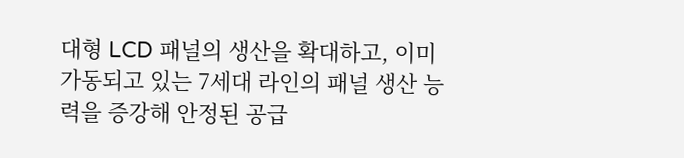대형 LCD 패널의 생산을 확대하고, 이미 가동되고 있는 7세대 라인의 패널 생산 능력을 증강해 안정된 공급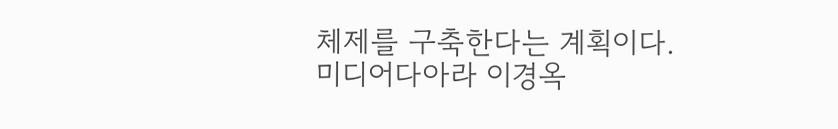체제를 구축한다는 계획이다.
미디어다아라 이경옥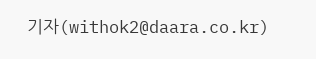기자(withok2@daara.co.kr)